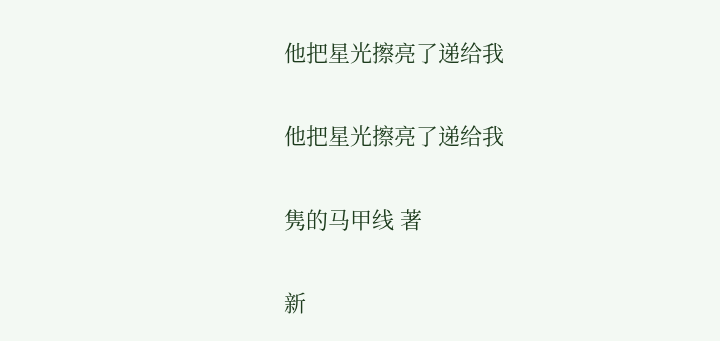他把星光擦亮了递给我

他把星光擦亮了递给我

隽的马甲线 著

新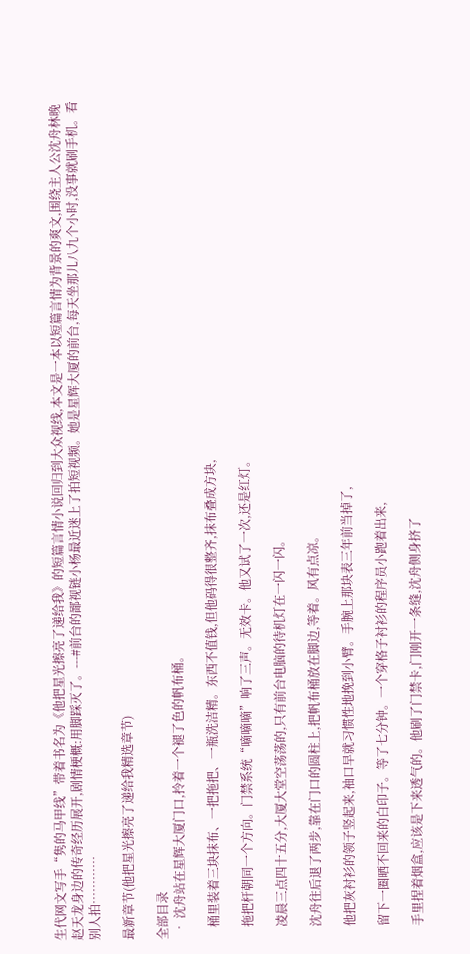生代网文写手“隽的马甲线”带着书名为《他把星光擦亮了递给我》的短篇言情小说回归到大众视线,本文是一本以短篇言情为背景的爽文,围绕主人公沈舟林晚赵天龙身边的传奇经历展开,剧情梗概:用脚踩灭了。---#前台的鄙视链小杨最近迷上了拍短视频。她是星辉大厦的前台,每天坐那儿八九个小时,没事就刷手机。看别人拍…………

最新章节(他把星光擦亮了递给我精选章节)

全部目录
  • 沈舟站在星辉大厦门口,拎着一个褪了色的帆布桶。

    桶里装着三块抹布、一把拖把、一瓶洗洁精。东西不值钱,但他码得很整齐,抹布叠成方块,

    拖把杆朝同一个方向。门禁系统“嘀嘀嘀”响了三声。无效卡。他又试了一次,还是红灯。

    凌晨三点四十五分,大厦大堂空荡荡的,只有前台电脑的待机灯在一闪一闪。

    沈舟往后退了两步,靠在门口的圆柱上,把帆布桶放在脚边,等着。风有点凉。

    他把灰衬衫的领子竖起来,袖口早就习惯性地挽到小臂。手腕上那块表三年前当掉了,

    留下一圈晒不回来的白印子。等了七分钟。一个穿格子衬衫的程序员小跑着出来,

    手里捏着烟盒,应该是下来透气的。他刷了门禁卡,门刚开一条缝,沈舟侧身挤了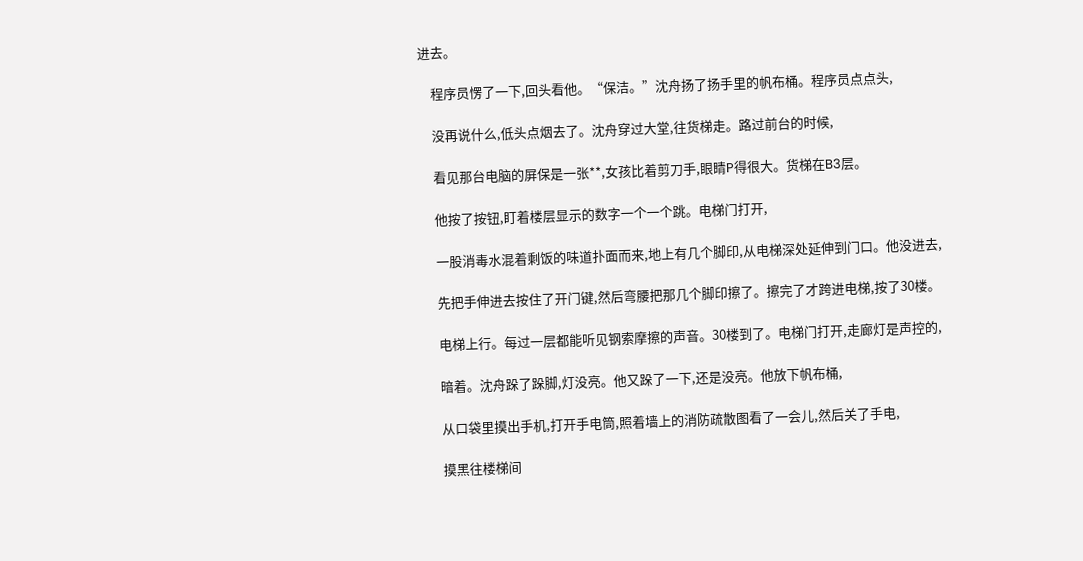进去。

    程序员愣了一下,回头看他。“保洁。”沈舟扬了扬手里的帆布桶。程序员点点头,

    没再说什么,低头点烟去了。沈舟穿过大堂,往货梯走。路过前台的时候,

    看见那台电脑的屏保是一张**,女孩比着剪刀手,眼睛P得很大。货梯在B3层。

    他按了按钮,盯着楼层显示的数字一个一个跳。电梯门打开,

    一股消毒水混着剩饭的味道扑面而来,地上有几个脚印,从电梯深处延伸到门口。他没进去,

    先把手伸进去按住了开门键,然后弯腰把那几个脚印擦了。擦完了才跨进电梯,按了30楼。

    电梯上行。每过一层都能听见钢索摩擦的声音。30楼到了。电梯门打开,走廊灯是声控的,

    暗着。沈舟跺了跺脚,灯没亮。他又跺了一下,还是没亮。他放下帆布桶,

    从口袋里摸出手机,打开手电筒,照着墙上的消防疏散图看了一会儿,然后关了手电,

    摸黑往楼梯间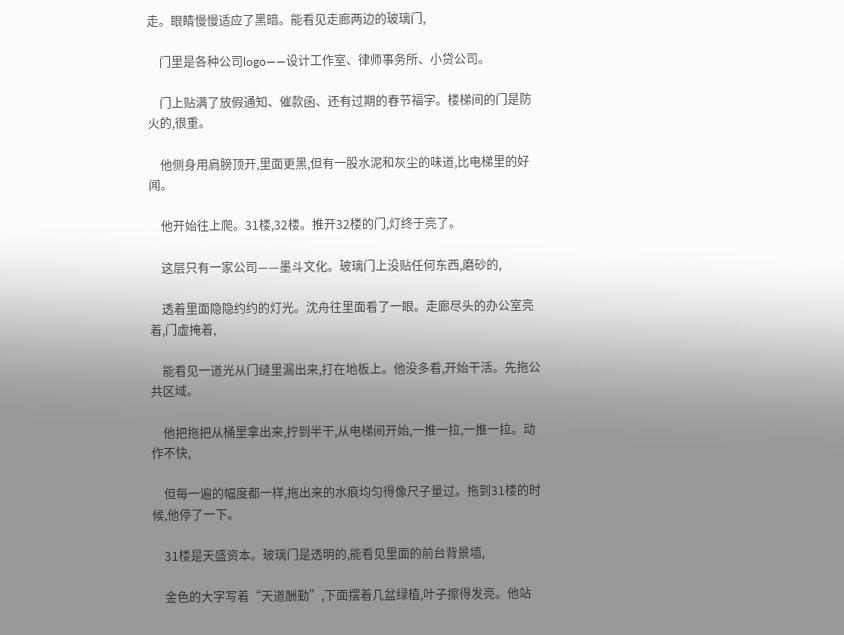走。眼睛慢慢适应了黑暗。能看见走廊两边的玻璃门,

    门里是各种公司logo——设计工作室、律师事务所、小贷公司。

    门上贴满了放假通知、催款函、还有过期的春节福字。楼梯间的门是防火的,很重。

    他侧身用肩膀顶开,里面更黑,但有一股水泥和灰尘的味道,比电梯里的好闻。

    他开始往上爬。31楼,32楼。推开32楼的门,灯终于亮了。

    这层只有一家公司——墨斗文化。玻璃门上没贴任何东西,磨砂的,

    透着里面隐隐约约的灯光。沈舟往里面看了一眼。走廊尽头的办公室亮着,门虚掩着,

    能看见一道光从门缝里漏出来,打在地板上。他没多看,开始干活。先拖公共区域。

    他把拖把从桶里拿出来,拧到半干,从电梯间开始,一推一拉,一推一拉。动作不快,

    但每一遍的幅度都一样,拖出来的水痕均匀得像尺子量过。拖到31楼的时候,他停了一下。

    31楼是天盛资本。玻璃门是透明的,能看见里面的前台背景墙,

    金色的大字写着“天道酬勤”,下面摆着几盆绿植,叶子擦得发亮。他站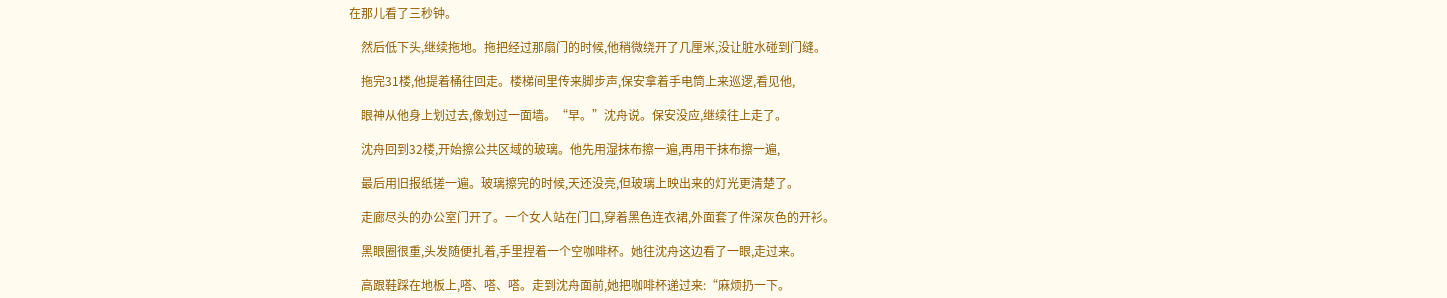在那儿看了三秒钟。

    然后低下头,继续拖地。拖把经过那扇门的时候,他稍微绕开了几厘米,没让脏水碰到门缝。

    拖完31楼,他提着桶往回走。楼梯间里传来脚步声,保安拿着手电筒上来巡逻,看见他,

    眼神从他身上划过去,像划过一面墙。“早。”沈舟说。保安没应,继续往上走了。

    沈舟回到32楼,开始擦公共区域的玻璃。他先用湿抹布擦一遍,再用干抹布擦一遍,

    最后用旧报纸搓一遍。玻璃擦完的时候,天还没亮,但玻璃上映出来的灯光更清楚了。

    走廊尽头的办公室门开了。一个女人站在门口,穿着黑色连衣裙,外面套了件深灰色的开衫。

    黑眼圈很重,头发随便扎着,手里捏着一个空咖啡杯。她往沈舟这边看了一眼,走过来。

    高跟鞋踩在地板上,嗒、嗒、嗒。走到沈舟面前,她把咖啡杯递过来:“麻烦扔一下。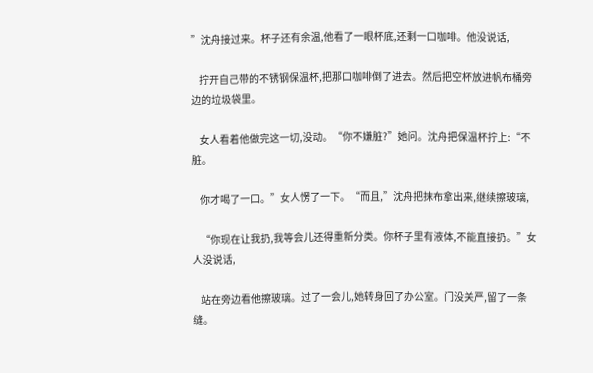”沈舟接过来。杯子还有余温,他看了一眼杯底,还剩一口咖啡。他没说话,

    拧开自己带的不锈钢保温杯,把那口咖啡倒了进去。然后把空杯放进帆布桶旁边的垃圾袋里。

    女人看着他做完这一切,没动。“你不嫌脏?”她问。沈舟把保温杯拧上:“不脏。

    你才喝了一口。”女人愣了一下。“而且,”沈舟把抹布拿出来,继续擦玻璃,

    “你现在让我扔,我等会儿还得重新分类。你杯子里有液体,不能直接扔。”女人没说话,

    站在旁边看他擦玻璃。过了一会儿,她转身回了办公室。门没关严,留了一条缝。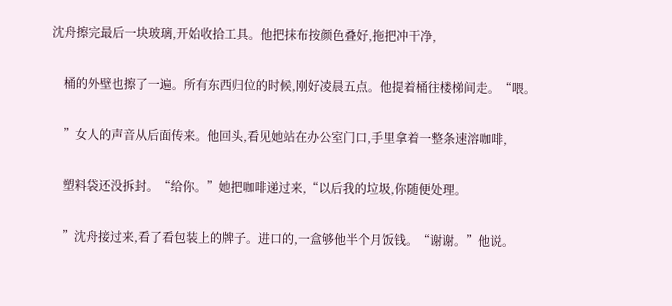沈舟擦完最后一块玻璃,开始收拾工具。他把抹布按颜色叠好,拖把冲干净,

    桶的外壁也擦了一遍。所有东西归位的时候,刚好凌晨五点。他提着桶往楼梯间走。“喂。

    ”女人的声音从后面传来。他回头,看见她站在办公室门口,手里拿着一整条速溶咖啡,

    塑料袋还没拆封。“给你。”她把咖啡递过来,“以后我的垃圾,你随便处理。

    ”沈舟接过来,看了看包装上的牌子。进口的,一盒够他半个月饭钱。“谢谢。”他说。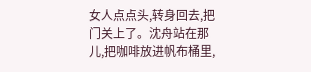女人点点头,转身回去,把门关上了。沈舟站在那儿,把咖啡放进帆布桶里,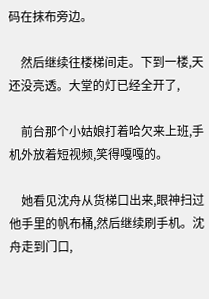码在抹布旁边。

    然后继续往楼梯间走。下到一楼,天还没亮透。大堂的灯已经全开了,

    前台那个小姑娘打着哈欠来上班,手机外放着短视频,笑得嘎嘎的。

    她看见沈舟从货梯口出来,眼神扫过他手里的帆布桶,然后继续刷手机。沈舟走到门口,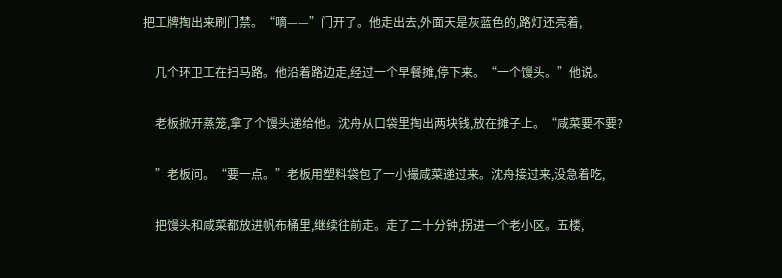把工牌掏出来刷门禁。“嘀——”门开了。他走出去,外面天是灰蓝色的,路灯还亮着,

    几个环卫工在扫马路。他沿着路边走,经过一个早餐摊,停下来。“一个馒头。”他说。

    老板掀开蒸笼,拿了个馒头递给他。沈舟从口袋里掏出两块钱,放在摊子上。“咸菜要不要?

    ”老板问。“要一点。”老板用塑料袋包了一小撮咸菜递过来。沈舟接过来,没急着吃,

    把馒头和咸菜都放进帆布桶里,继续往前走。走了二十分钟,拐进一个老小区。五楼,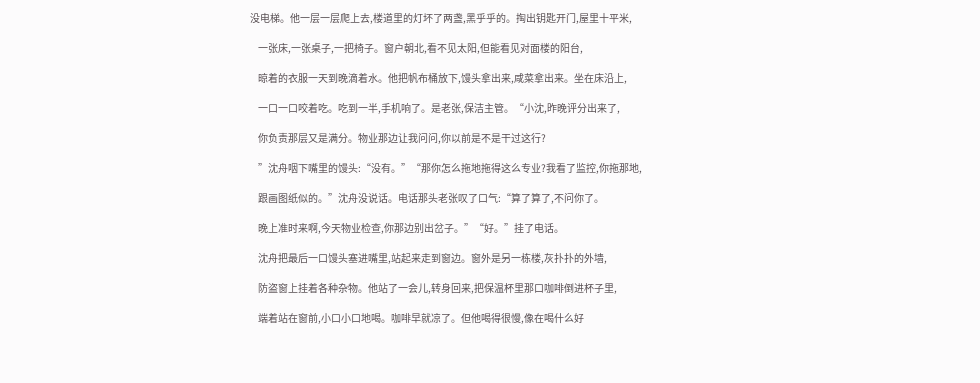没电梯。他一层一层爬上去,楼道里的灯坏了两盏,黑乎乎的。掏出钥匙开门,屋里十平米,

    一张床,一张桌子,一把椅子。窗户朝北,看不见太阳,但能看见对面楼的阳台,

    晾着的衣服一天到晚滴着水。他把帆布桶放下,馒头拿出来,咸菜拿出来。坐在床沿上,

    一口一口咬着吃。吃到一半,手机响了。是老张,保洁主管。“小沈,昨晚评分出来了,

    你负责那层又是满分。物业那边让我问问,你以前是不是干过这行?

    ”沈舟咽下嘴里的馒头:“没有。”“那你怎么拖地拖得这么专业?我看了监控,你拖那地,

    跟画图纸似的。”沈舟没说话。电话那头老张叹了口气:“算了算了,不问你了。

    晚上准时来啊,今天物业检查,你那边别出岔子。”“好。”挂了电话。

    沈舟把最后一口馒头塞进嘴里,站起来走到窗边。窗外是另一栋楼,灰扑扑的外墙,

    防盗窗上挂着各种杂物。他站了一会儿,转身回来,把保温杯里那口咖啡倒进杯子里,

    端着站在窗前,小口小口地喝。咖啡早就凉了。但他喝得很慢,像在喝什么好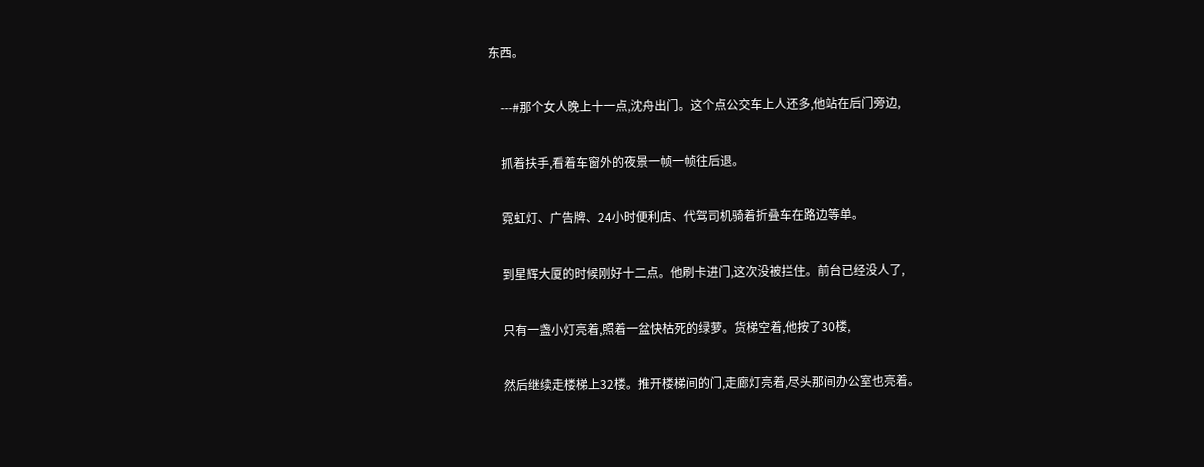东西。

    ---#那个女人晚上十一点,沈舟出门。这个点公交车上人还多,他站在后门旁边,

    抓着扶手,看着车窗外的夜景一帧一帧往后退。

    霓虹灯、广告牌、24小时便利店、代驾司机骑着折叠车在路边等单。

    到星辉大厦的时候刚好十二点。他刷卡进门,这次没被拦住。前台已经没人了,

    只有一盏小灯亮着,照着一盆快枯死的绿萝。货梯空着,他按了30楼,

    然后继续走楼梯上32楼。推开楼梯间的门,走廊灯亮着,尽头那间办公室也亮着。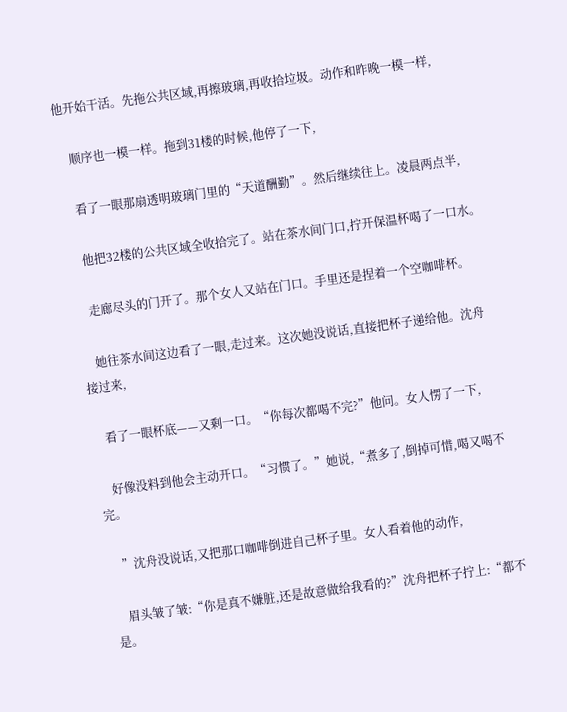他开始干活。先拖公共区域,再擦玻璃,再收拾垃圾。动作和昨晚一模一样,

    顺序也一模一样。拖到31楼的时候,他停了一下,

    看了一眼那扇透明玻璃门里的“天道酬勤”。然后继续往上。凌晨两点半,

    他把32楼的公共区域全收拾完了。站在茶水间门口,拧开保温杯喝了一口水。

    走廊尽头的门开了。那个女人又站在门口。手里还是捏着一个空咖啡杯。

    她往茶水间这边看了一眼,走过来。这次她没说话,直接把杯子递给他。沈舟接过来,

    看了一眼杯底——又剩一口。“你每次都喝不完?”他问。女人愣了一下,

    好像没料到他会主动开口。“习惯了。”她说,“煮多了,倒掉可惜,喝又喝不完。

    ”沈舟没说话,又把那口咖啡倒进自己杯子里。女人看着他的动作,

    眉头皱了皱:“你是真不嫌脏,还是故意做给我看的?”沈舟把杯子拧上:“都不是。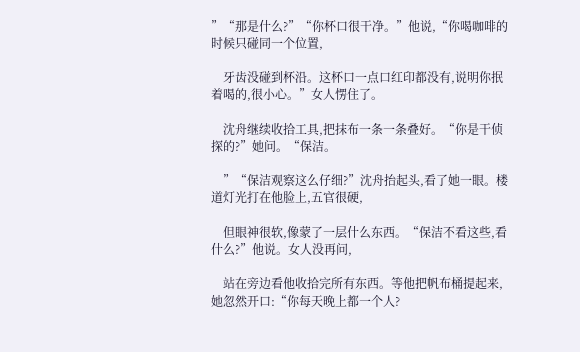”“那是什么?”“你杯口很干净。”他说,“你喝咖啡的时候只碰同一个位置,

    牙齿没碰到杯沿。这杯口一点口红印都没有,说明你抿着喝的,很小心。”女人愣住了。

    沈舟继续收拾工具,把抹布一条一条叠好。“你是干侦探的?”她问。“保洁。

    ”“保洁观察这么仔细?”沈舟抬起头,看了她一眼。楼道灯光打在他脸上,五官很硬,

    但眼神很软,像蒙了一层什么东西。“保洁不看这些,看什么?”他说。女人没再问,

    站在旁边看他收拾完所有东西。等他把帆布桶提起来,她忽然开口:“你每天晚上都一个人?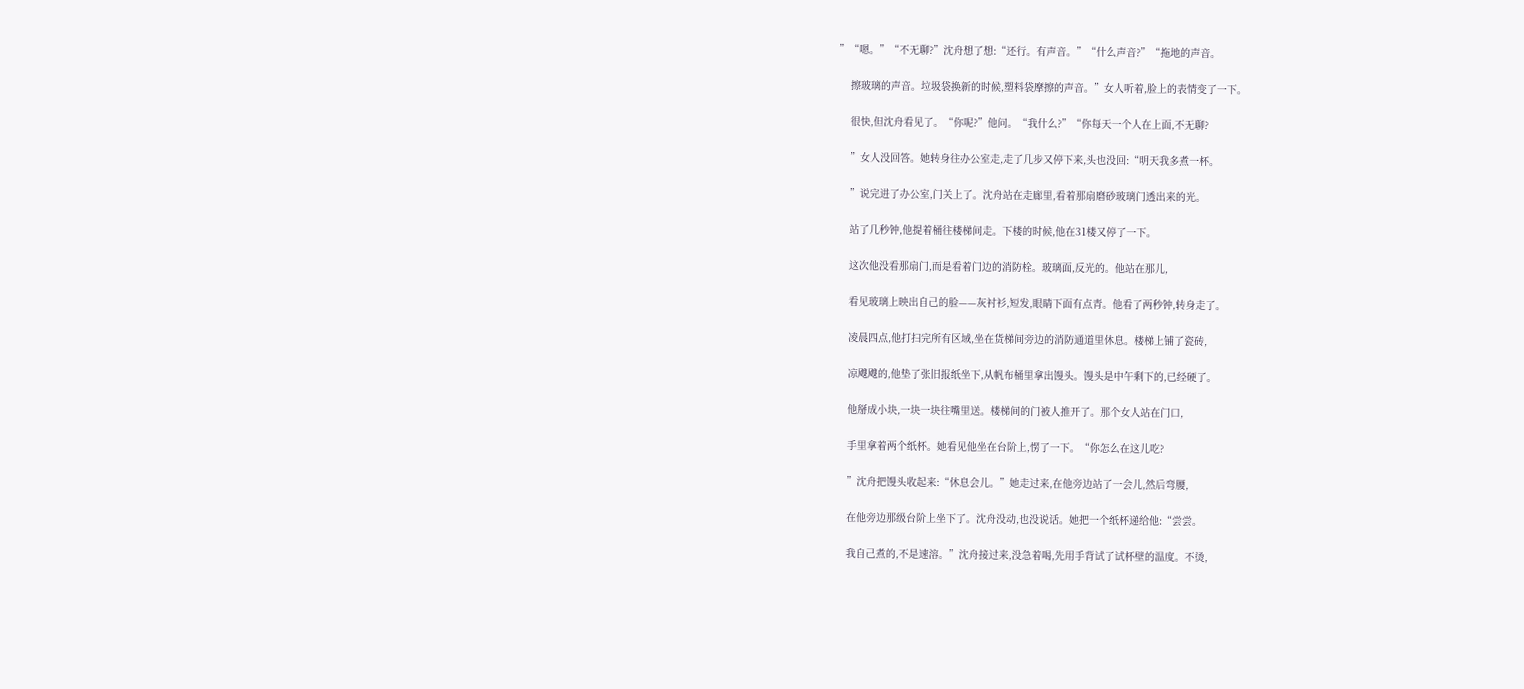”“嗯。”“不无聊?”沈舟想了想:“还行。有声音。”“什么声音?”“拖地的声音。

    擦玻璃的声音。垃圾袋换新的时候,塑料袋摩擦的声音。”女人听着,脸上的表情变了一下。

    很快,但沈舟看见了。“你呢?”他问。“我什么?”“你每天一个人在上面,不无聊?

    ”女人没回答。她转身往办公室走,走了几步又停下来,头也没回:“明天我多煮一杯。

    ”说完进了办公室,门关上了。沈舟站在走廊里,看着那扇磨砂玻璃门透出来的光。

    站了几秒钟,他提着桶往楼梯间走。下楼的时候,他在31楼又停了一下。

    这次他没看那扇门,而是看着门边的消防栓。玻璃面,反光的。他站在那儿,

    看见玻璃上映出自己的脸——灰衬衫,短发,眼睛下面有点青。他看了两秒钟,转身走了。

    凌晨四点,他打扫完所有区域,坐在货梯间旁边的消防通道里休息。楼梯上铺了瓷砖,

    凉飕飕的,他垫了张旧报纸坐下,从帆布桶里拿出馒头。馒头是中午剩下的,已经硬了。

    他掰成小块,一块一块往嘴里送。楼梯间的门被人推开了。那个女人站在门口,

    手里拿着两个纸杯。她看见他坐在台阶上,愣了一下。“你怎么在这儿吃?

    ”沈舟把馒头收起来:“休息会儿。”她走过来,在他旁边站了一会儿,然后弯腰,

    在他旁边那级台阶上坐下了。沈舟没动,也没说话。她把一个纸杯递给他:“尝尝。

    我自己煮的,不是速溶。”沈舟接过来,没急着喝,先用手背试了试杯壁的温度。不烫,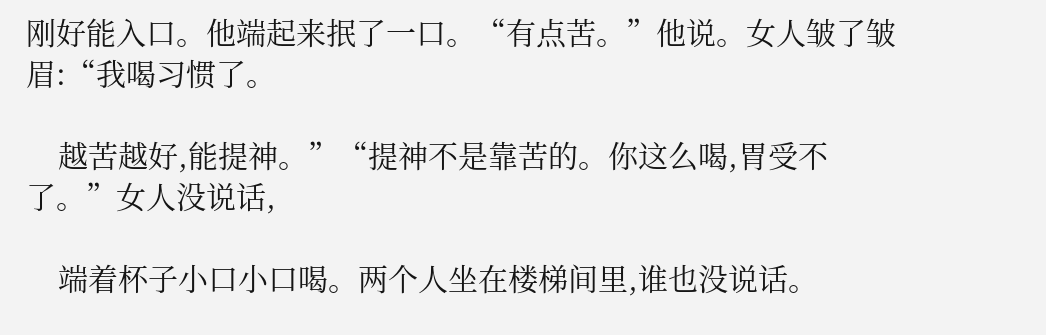刚好能入口。他端起来抿了一口。“有点苦。”他说。女人皱了皱眉:“我喝习惯了。

    越苦越好,能提神。”“提神不是靠苦的。你这么喝,胃受不了。”女人没说话,

    端着杯子小口小口喝。两个人坐在楼梯间里,谁也没说话。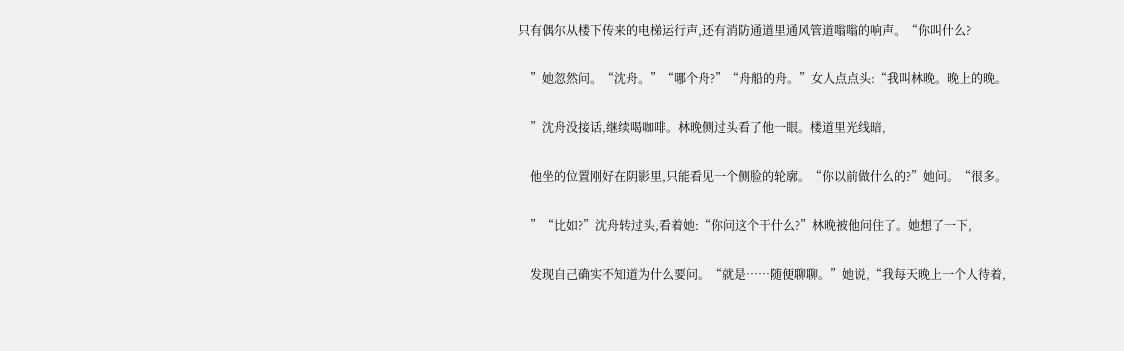只有偶尔从楼下传来的电梯运行声,还有消防通道里通风管道嗡嗡的响声。“你叫什么?

    ”她忽然问。“沈舟。”“哪个舟?”“舟船的舟。”女人点点头:“我叫林晚。晚上的晚。

    ”沈舟没接话,继续喝咖啡。林晚侧过头看了他一眼。楼道里光线暗,

    他坐的位置刚好在阴影里,只能看见一个侧脸的轮廓。“你以前做什么的?”她问。“很多。

    ”“比如?”沈舟转过头,看着她:“你问这个干什么?”林晚被他问住了。她想了一下,

    发现自己确实不知道为什么要问。“就是……随便聊聊。”她说,“我每天晚上一个人待着,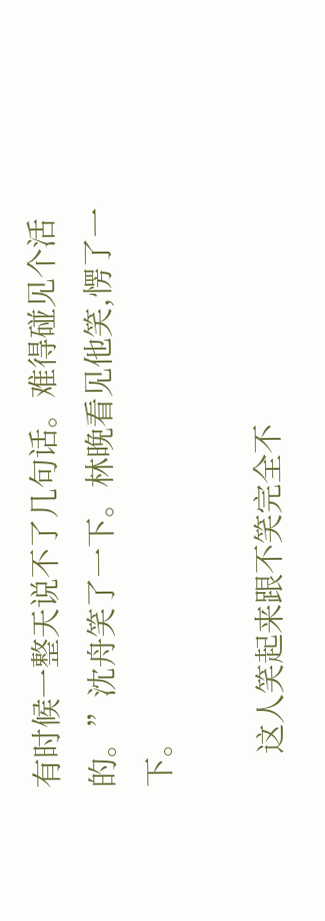有时候一整天说不了几句话。难得碰见个活的。”沈舟笑了一下。林晚看见他笑,愣了一下。

    这人笑起来跟不笑完全不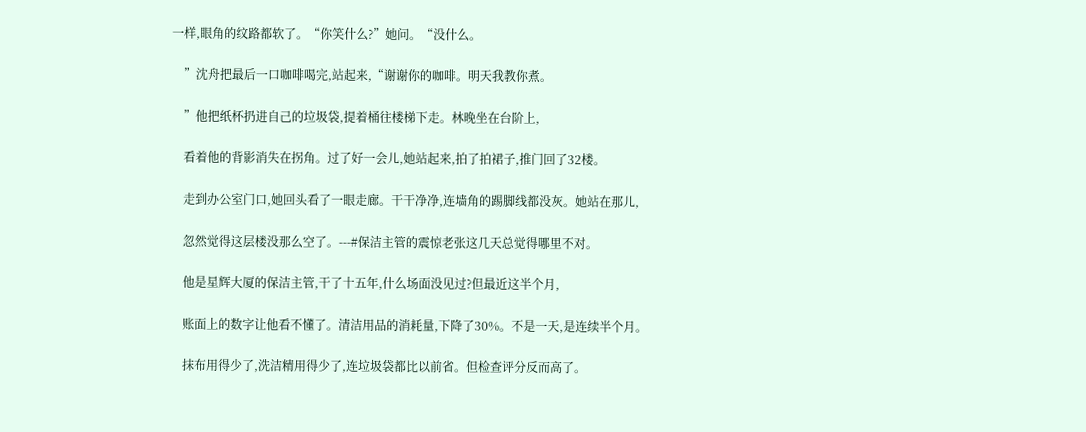一样,眼角的纹路都软了。“你笑什么?”她问。“没什么。

    ”沈舟把最后一口咖啡喝完,站起来,“谢谢你的咖啡。明天我教你煮。

    ”他把纸杯扔进自己的垃圾袋,提着桶往楼梯下走。林晚坐在台阶上,

    看着他的背影消失在拐角。过了好一会儿,她站起来,拍了拍裙子,推门回了32楼。

    走到办公室门口,她回头看了一眼走廊。干干净净,连墙角的踢脚线都没灰。她站在那儿,

    忽然觉得这层楼没那么空了。---#保洁主管的震惊老张这几天总觉得哪里不对。

    他是星辉大厦的保洁主管,干了十五年,什么场面没见过?但最近这半个月,

    账面上的数字让他看不懂了。清洁用品的消耗量,下降了30%。不是一天,是连续半个月。

    抹布用得少了,洗洁精用得少了,连垃圾袋都比以前省。但检查评分反而高了。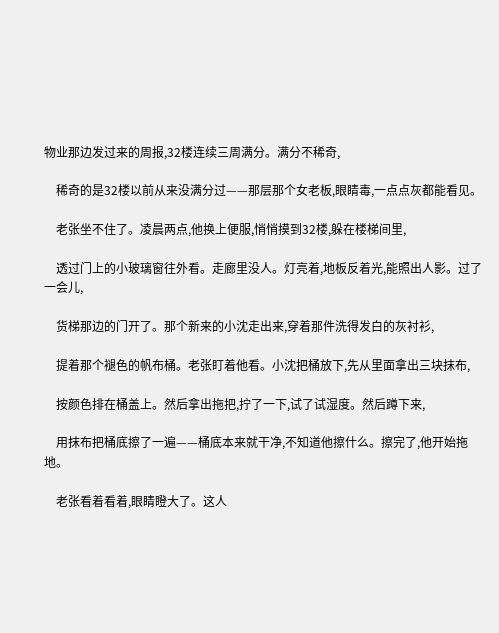物业那边发过来的周报,32楼连续三周满分。满分不稀奇,

    稀奇的是32楼以前从来没满分过——那层那个女老板,眼睛毒,一点点灰都能看见。

    老张坐不住了。凌晨两点,他换上便服,悄悄摸到32楼,躲在楼梯间里,

    透过门上的小玻璃窗往外看。走廊里没人。灯亮着,地板反着光,能照出人影。过了一会儿,

    货梯那边的门开了。那个新来的小沈走出来,穿着那件洗得发白的灰衬衫,

    提着那个褪色的帆布桶。老张盯着他看。小沈把桶放下,先从里面拿出三块抹布,

    按颜色排在桶盖上。然后拿出拖把,拧了一下,试了试湿度。然后蹲下来,

    用抹布把桶底擦了一遍——桶底本来就干净,不知道他擦什么。擦完了,他开始拖地。

    老张看着看着,眼睛瞪大了。这人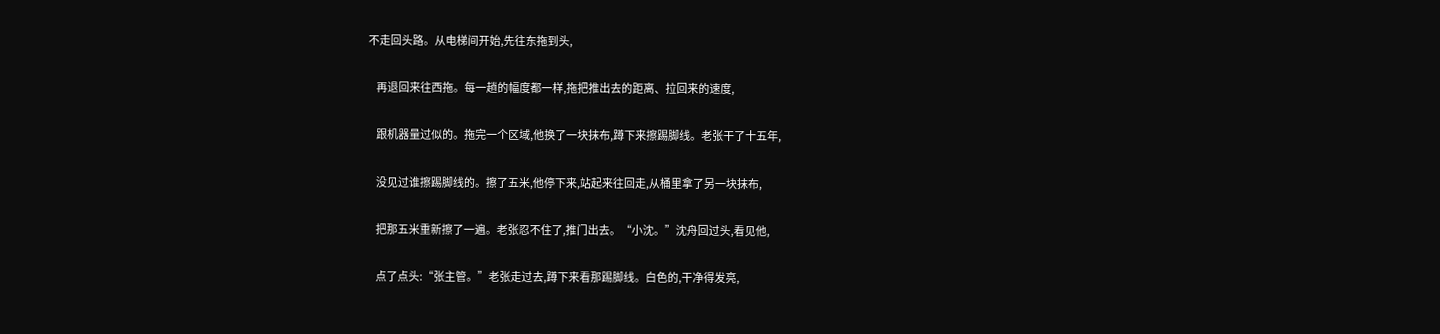不走回头路。从电梯间开始,先往东拖到头,

    再退回来往西拖。每一趟的幅度都一样,拖把推出去的距离、拉回来的速度,

    跟机器量过似的。拖完一个区域,他换了一块抹布,蹲下来擦踢脚线。老张干了十五年,

    没见过谁擦踢脚线的。擦了五米,他停下来,站起来往回走,从桶里拿了另一块抹布,

    把那五米重新擦了一遍。老张忍不住了,推门出去。“小沈。”沈舟回过头,看见他,

    点了点头:“张主管。”老张走过去,蹲下来看那踢脚线。白色的,干净得发亮,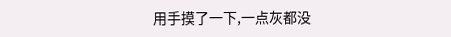用手摸了一下,一点灰都没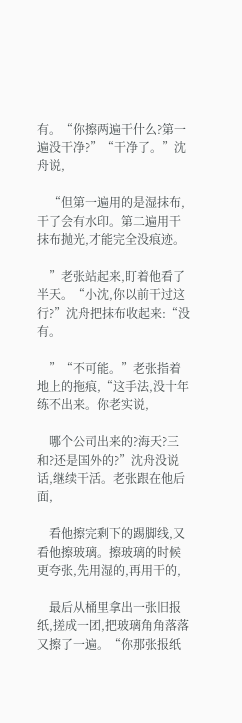有。“你擦两遍干什么?第一遍没干净?”“干净了。”沈舟说,

    “但第一遍用的是湿抹布,干了会有水印。第二遍用干抹布抛光,才能完全没痕迹。

    ”老张站起来,盯着他看了半天。“小沈,你以前干过这行?”沈舟把抹布收起来:“没有。

    ”“不可能。”老张指着地上的拖痕,“这手法,没十年练不出来。你老实说,

    哪个公司出来的?海天?三和?还是国外的?”沈舟没说话,继续干活。老张跟在他后面,

    看他擦完剩下的踢脚线,又看他擦玻璃。擦玻璃的时候更夸张,先用湿的,再用干的,

    最后从桶里拿出一张旧报纸,搓成一团,把玻璃角角落落又擦了一遍。“你那张报纸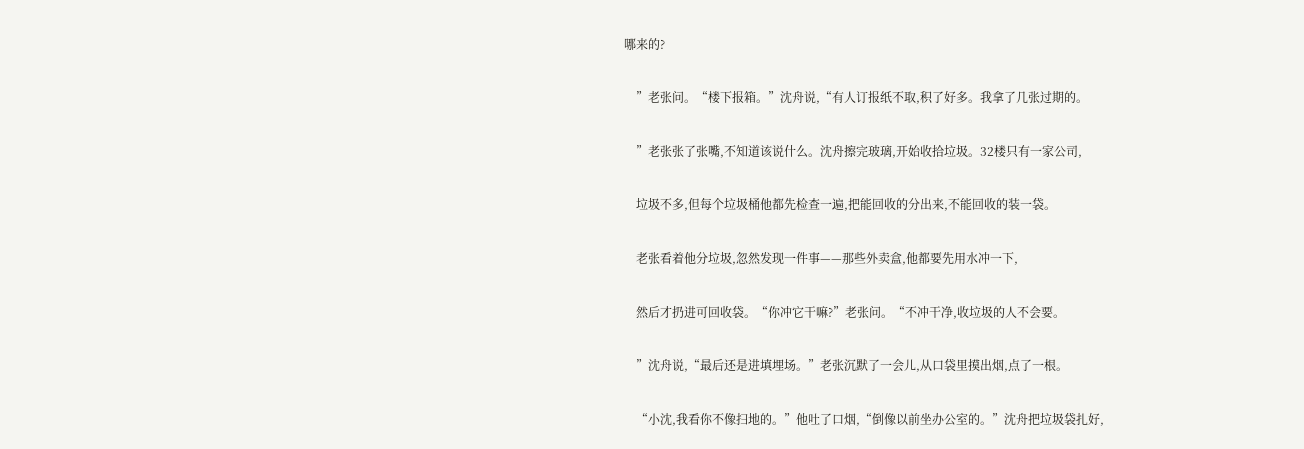哪来的?

    ”老张问。“楼下报箱。”沈舟说,“有人订报纸不取,积了好多。我拿了几张过期的。

    ”老张张了张嘴,不知道该说什么。沈舟擦完玻璃,开始收拾垃圾。32楼只有一家公司,

    垃圾不多,但每个垃圾桶他都先检查一遍,把能回收的分出来,不能回收的装一袋。

    老张看着他分垃圾,忽然发现一件事——那些外卖盒,他都要先用水冲一下,

    然后才扔进可回收袋。“你冲它干嘛?”老张问。“不冲干净,收垃圾的人不会要。

    ”沈舟说,“最后还是进填埋场。”老张沉默了一会儿,从口袋里摸出烟,点了一根。

    “小沈,我看你不像扫地的。”他吐了口烟,“倒像以前坐办公室的。”沈舟把垃圾袋扎好,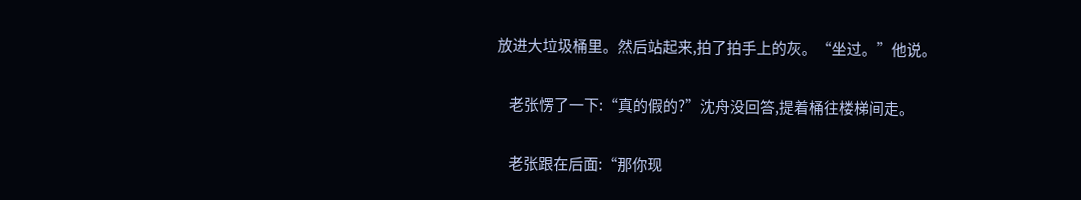放进大垃圾桶里。然后站起来,拍了拍手上的灰。“坐过。”他说。

    老张愣了一下:“真的假的?”沈舟没回答,提着桶往楼梯间走。

    老张跟在后面:“那你现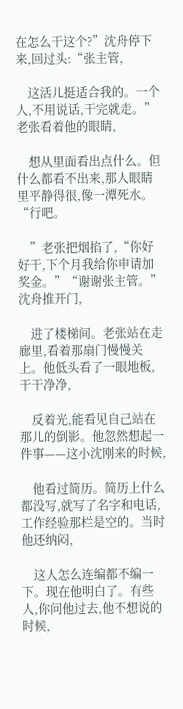在怎么干这个?”沈舟停下来,回过头:“张主管,

    这活儿挺适合我的。一个人,不用说话,干完就走。”老张看着他的眼睛,

    想从里面看出点什么。但什么都看不出来,那人眼睛里平静得很,像一潭死水。“行吧。

    ”老张把烟掐了,“你好好干,下个月我给你申请加奖金。”“谢谢张主管。”沈舟推开门,

    进了楼梯间。老张站在走廊里,看着那扇门慢慢关上。他低头看了一眼地板,干干净净,

    反着光,能看见自己站在那儿的倒影。他忽然想起一件事——这小沈刚来的时候,

    他看过简历。简历上什么都没写,就写了名字和电话,工作经验那栏是空的。当时他还纳闷,

    这人怎么连编都不编一下。现在他明白了。有些人,你问他过去,他不想说的时候,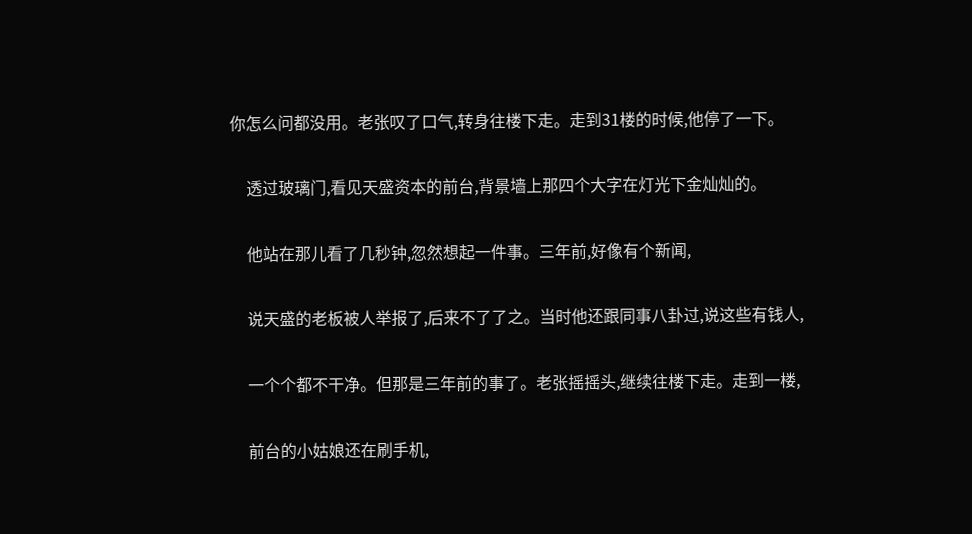你怎么问都没用。老张叹了口气,转身往楼下走。走到31楼的时候,他停了一下。

    透过玻璃门,看见天盛资本的前台,背景墙上那四个大字在灯光下金灿灿的。

    他站在那儿看了几秒钟,忽然想起一件事。三年前,好像有个新闻,

    说天盛的老板被人举报了,后来不了了之。当时他还跟同事八卦过,说这些有钱人,

    一个个都不干净。但那是三年前的事了。老张摇摇头,继续往楼下走。走到一楼,

    前台的小姑娘还在刷手机,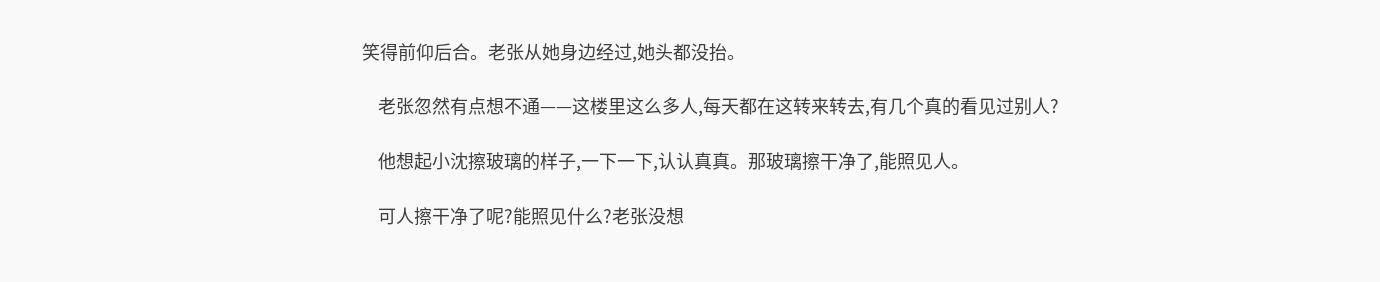笑得前仰后合。老张从她身边经过,她头都没抬。

    老张忽然有点想不通——这楼里这么多人,每天都在这转来转去,有几个真的看见过别人?

    他想起小沈擦玻璃的样子,一下一下,认认真真。那玻璃擦干净了,能照见人。

    可人擦干净了呢?能照见什么?老张没想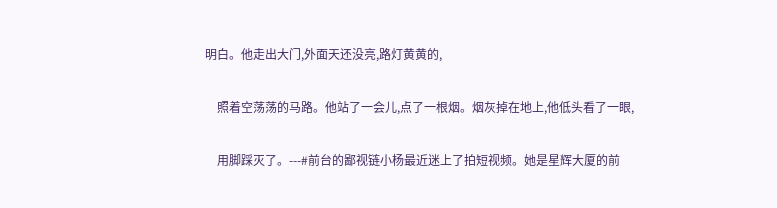明白。他走出大门,外面天还没亮,路灯黄黄的,

    照着空荡荡的马路。他站了一会儿,点了一根烟。烟灰掉在地上,他低头看了一眼,

    用脚踩灭了。---#前台的鄙视链小杨最近迷上了拍短视频。她是星辉大厦的前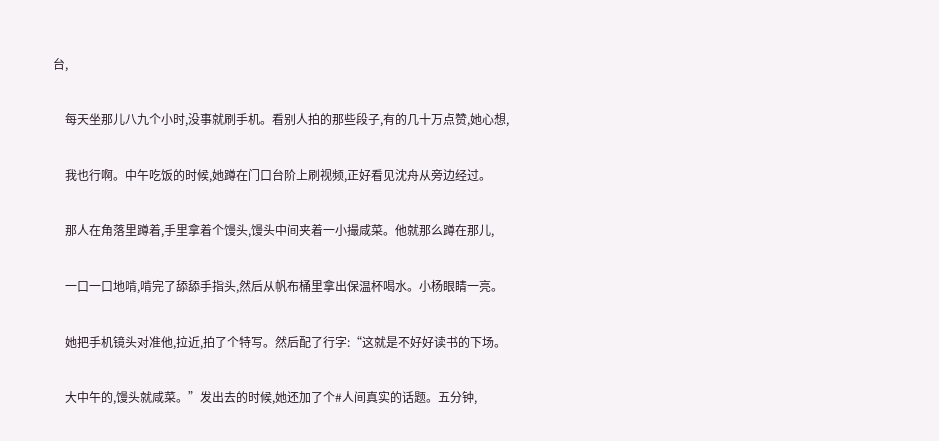台,

    每天坐那儿八九个小时,没事就刷手机。看别人拍的那些段子,有的几十万点赞,她心想,

    我也行啊。中午吃饭的时候,她蹲在门口台阶上刷视频,正好看见沈舟从旁边经过。

    那人在角落里蹲着,手里拿着个馒头,馒头中间夹着一小撮咸菜。他就那么蹲在那儿,

    一口一口地啃,啃完了舔舔手指头,然后从帆布桶里拿出保温杯喝水。小杨眼睛一亮。

    她把手机镜头对准他,拉近,拍了个特写。然后配了行字:“这就是不好好读书的下场。

    大中午的,馒头就咸菜。”发出去的时候,她还加了个#人间真实的话题。五分钟,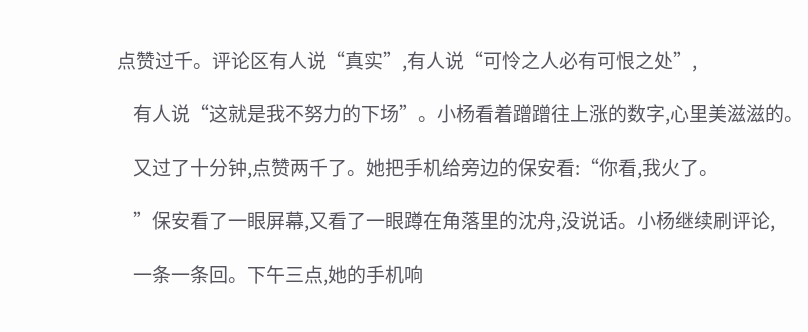点赞过千。评论区有人说“真实”,有人说“可怜之人必有可恨之处”,

    有人说“这就是我不努力的下场”。小杨看着蹭蹭往上涨的数字,心里美滋滋的。

    又过了十分钟,点赞两千了。她把手机给旁边的保安看:“你看,我火了。

    ”保安看了一眼屏幕,又看了一眼蹲在角落里的沈舟,没说话。小杨继续刷评论,

    一条一条回。下午三点,她的手机响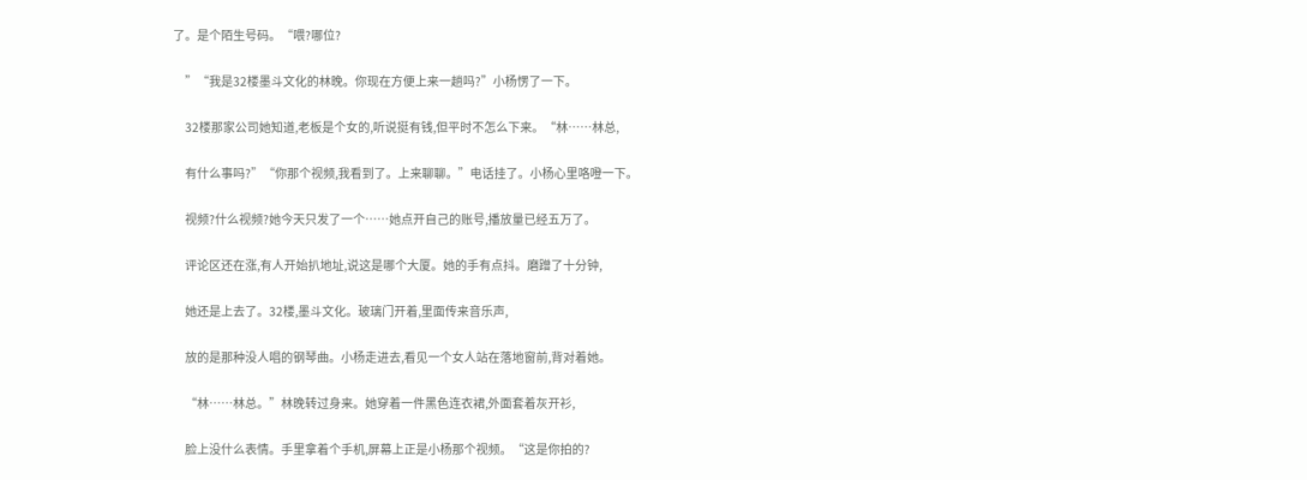了。是个陌生号码。“喂?哪位?

    ”“我是32楼墨斗文化的林晚。你现在方便上来一趟吗?”小杨愣了一下。

    32楼那家公司她知道,老板是个女的,听说挺有钱,但平时不怎么下来。“林……林总,

    有什么事吗?”“你那个视频,我看到了。上来聊聊。”电话挂了。小杨心里咯噔一下。

    视频?什么视频?她今天只发了一个……她点开自己的账号,播放量已经五万了。

    评论区还在涨,有人开始扒地址,说这是哪个大厦。她的手有点抖。磨蹭了十分钟,

    她还是上去了。32楼,墨斗文化。玻璃门开着,里面传来音乐声,

    放的是那种没人唱的钢琴曲。小杨走进去,看见一个女人站在落地窗前,背对着她。

    “林……林总。”林晚转过身来。她穿着一件黑色连衣裙,外面套着灰开衫,

    脸上没什么表情。手里拿着个手机,屏幕上正是小杨那个视频。“这是你拍的?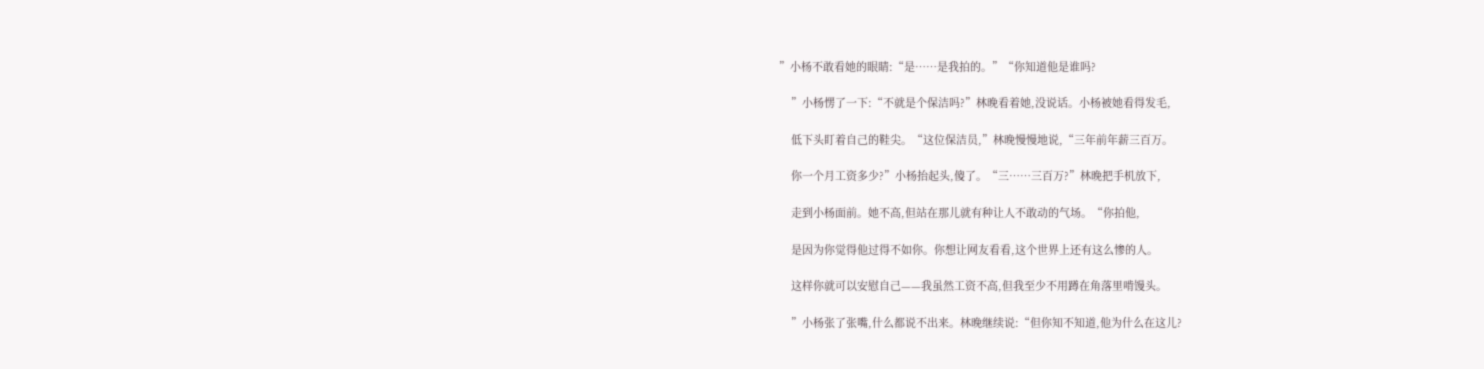”小杨不敢看她的眼睛:“是……是我拍的。”“你知道他是谁吗?

    ”小杨愣了一下:“不就是个保洁吗?”林晚看着她,没说话。小杨被她看得发毛,

    低下头盯着自己的鞋尖。“这位保洁员,”林晚慢慢地说,“三年前年薪三百万。

    你一个月工资多少?”小杨抬起头,傻了。“三……三百万?”林晚把手机放下,

    走到小杨面前。她不高,但站在那儿就有种让人不敢动的气场。“你拍他,

    是因为你觉得他过得不如你。你想让网友看看,这个世界上还有这么惨的人。

    这样你就可以安慰自己——我虽然工资不高,但我至少不用蹲在角落里啃馒头。

    ”小杨张了张嘴,什么都说不出来。林晚继续说:“但你知不知道,他为什么在这儿?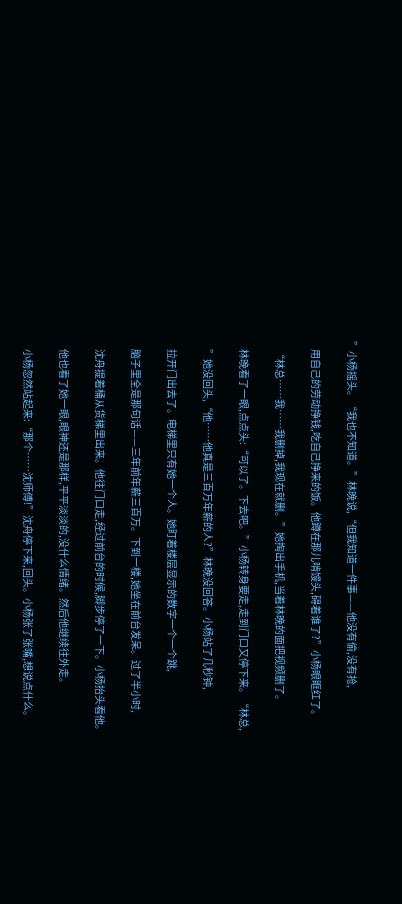”小杨摇头。“我也不知道。”林晚说,“但我知道一件事——他没有偷,没有抢,

    用自己的劳动挣钱,吃自己挣来的饭。他蹲在那儿啃馒头,碍着谁了?”小杨眼眶红了。

    “林总……我……我删掉,我现在就删。”她掏出手机,当着林晚的面把视频删了。

    林晚看了一眼,点点头:“可以了。下去吧。”小杨转身要走,走到门口又停下来。“林总,

    ”她没回头,“他……他真是三百万年薪的人?”林晚没回答。小杨站了几秒钟,

    拉开门出去了。电梯里只有她一个人。她盯着楼层显示的数字一个一个跳,

    脑子里全是那句话——三年前年薪三百万。下到一楼,她坐在前台发呆。过了半小时,

    沈舟提着桶从货梯里出来。他往门口走,经过前台的时候,脚步停了一下。小杨抬头看他。

    他也看了她一眼,眼神还是那样,平平淡淡的,没什么情绪。然后他继续往外走。

    小杨忽然站起来:“那个……沈师傅!”沈舟停下来,回头。小杨张了张嘴,想说点什么。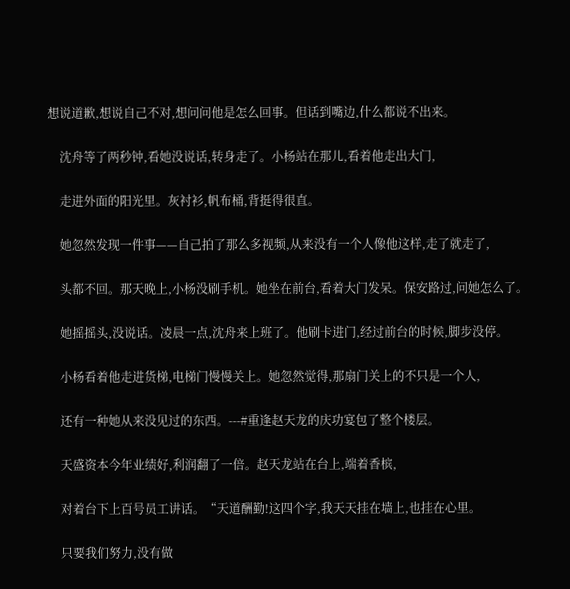想说道歉,想说自己不对,想问问他是怎么回事。但话到嘴边,什么都说不出来。

    沈舟等了两秒钟,看她没说话,转身走了。小杨站在那儿,看着他走出大门,

    走进外面的阳光里。灰衬衫,帆布桶,背挺得很直。

    她忽然发现一件事——自己拍了那么多视频,从来没有一个人像他这样,走了就走了,

    头都不回。那天晚上,小杨没刷手机。她坐在前台,看着大门发呆。保安路过,问她怎么了。

    她摇摇头,没说话。凌晨一点,沈舟来上班了。他刷卡进门,经过前台的时候,脚步没停。

    小杨看着他走进货梯,电梯门慢慢关上。她忽然觉得,那扇门关上的不只是一个人,

    还有一种她从来没见过的东西。---#重逢赵天龙的庆功宴包了整个楼层。

    天盛资本今年业绩好,利润翻了一倍。赵天龙站在台上,端着香槟,

    对着台下上百号员工讲话。“天道酬勤!这四个字,我天天挂在墙上,也挂在心里。

    只要我们努力,没有做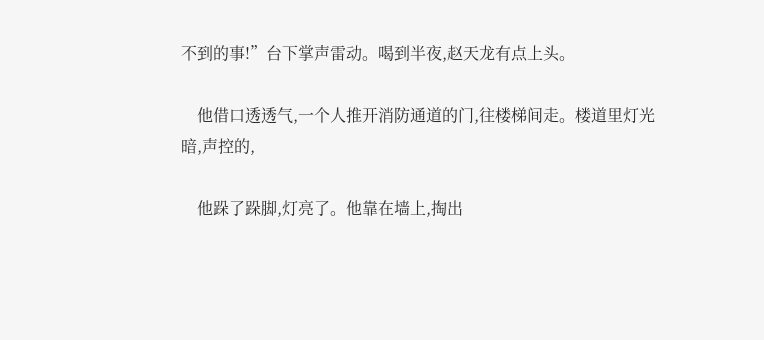不到的事!”台下掌声雷动。喝到半夜,赵天龙有点上头。

    他借口透透气,一个人推开消防通道的门,往楼梯间走。楼道里灯光暗,声控的,

    他跺了跺脚,灯亮了。他靠在墙上,掏出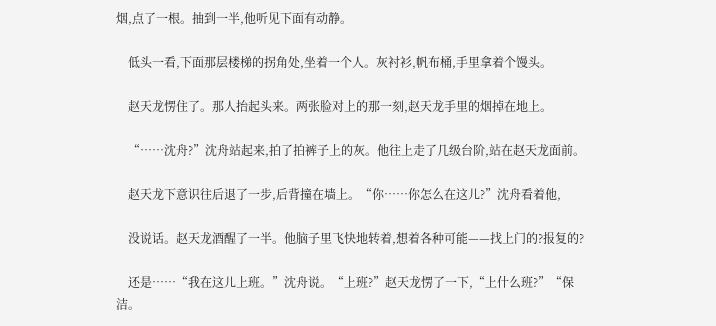烟,点了一根。抽到一半,他听见下面有动静。

    低头一看,下面那层楼梯的拐角处,坐着一个人。灰衬衫,帆布桶,手里拿着个馒头。

    赵天龙愣住了。那人抬起头来。两张脸对上的那一刻,赵天龙手里的烟掉在地上。

    “……沈舟?”沈舟站起来,拍了拍裤子上的灰。他往上走了几级台阶,站在赵天龙面前。

    赵天龙下意识往后退了一步,后背撞在墙上。“你……你怎么在这儿?”沈舟看着他,

    没说话。赵天龙酒醒了一半。他脑子里飞快地转着,想着各种可能——找上门的?报复的?

    还是……“我在这儿上班。”沈舟说。“上班?”赵天龙愣了一下,“上什么班?”“保洁。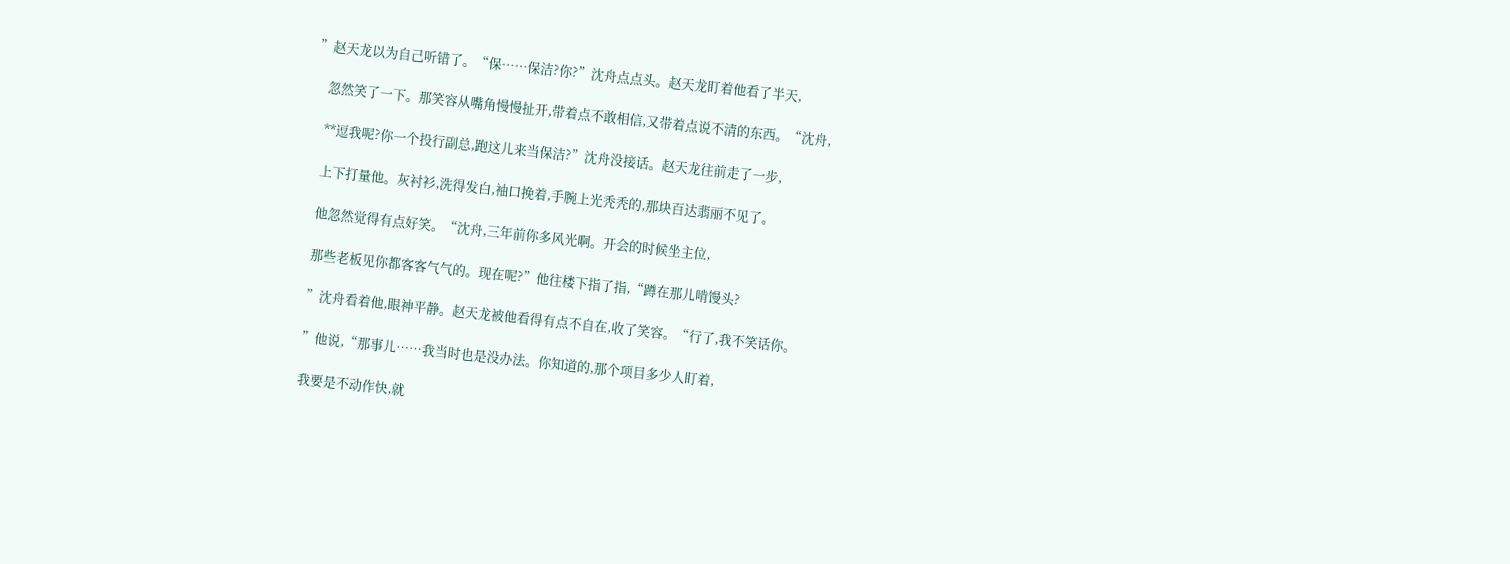”赵天龙以为自己听错了。“保……保洁?你?”沈舟点点头。赵天龙盯着他看了半天,

    忽然笑了一下。那笑容从嘴角慢慢扯开,带着点不敢相信,又带着点说不清的东西。“沈舟,

    **逗我呢?你一个投行副总,跑这儿来当保洁?”沈舟没接话。赵天龙往前走了一步,

    上下打量他。灰衬衫,洗得发白,袖口挽着,手腕上光秃秃的,那块百达翡丽不见了。

    他忽然觉得有点好笑。“沈舟,三年前你多风光啊。开会的时候坐主位,

    那些老板见你都客客气气的。现在呢?”他往楼下指了指,“蹲在那儿啃馒头?

    ”沈舟看着他,眼神平静。赵天龙被他看得有点不自在,收了笑容。“行了,我不笑话你。

    ”他说,“那事儿……我当时也是没办法。你知道的,那个项目多少人盯着,

    我要是不动作快,就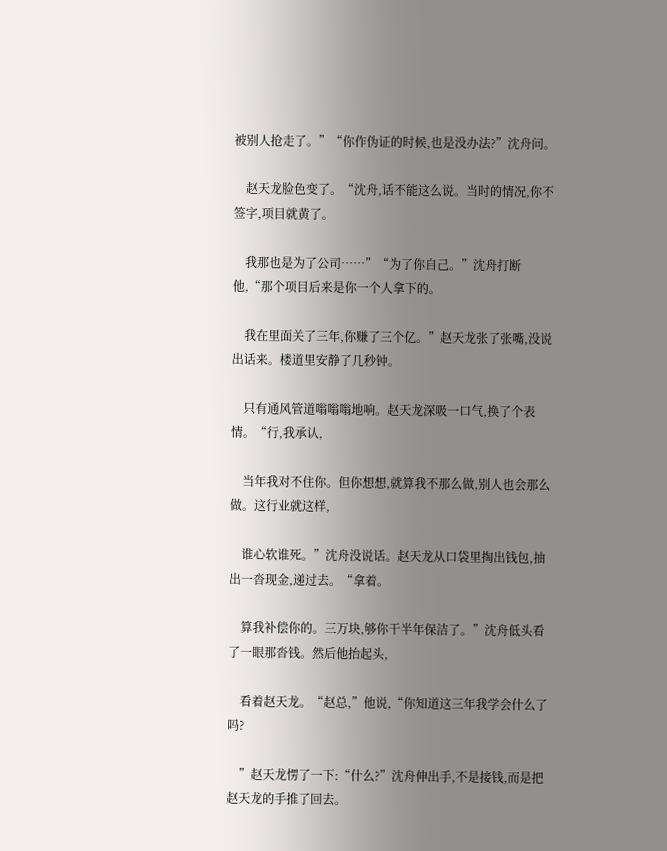被别人抢走了。”“你作伪证的时候,也是没办法?”沈舟问。

    赵天龙脸色变了。“沈舟,话不能这么说。当时的情况,你不签字,项目就黄了。

    我那也是为了公司……”“为了你自己。”沈舟打断他,“那个项目后来是你一个人拿下的。

    我在里面关了三年,你赚了三个亿。”赵天龙张了张嘴,没说出话来。楼道里安静了几秒钟。

    只有通风管道嗡嗡嗡地响。赵天龙深吸一口气,换了个表情。“行,我承认,

    当年我对不住你。但你想想,就算我不那么做,别人也会那么做。这行业就这样,

    谁心软谁死。”沈舟没说话。赵天龙从口袋里掏出钱包,抽出一沓现金,递过去。“拿着。

    算我补偿你的。三万块,够你干半年保洁了。”沈舟低头看了一眼那沓钱。然后他抬起头,

    看着赵天龙。“赵总,”他说,“你知道这三年我学会什么了吗?

    ”赵天龙愣了一下:“什么?”沈舟伸出手,不是接钱,而是把赵天龙的手推了回去。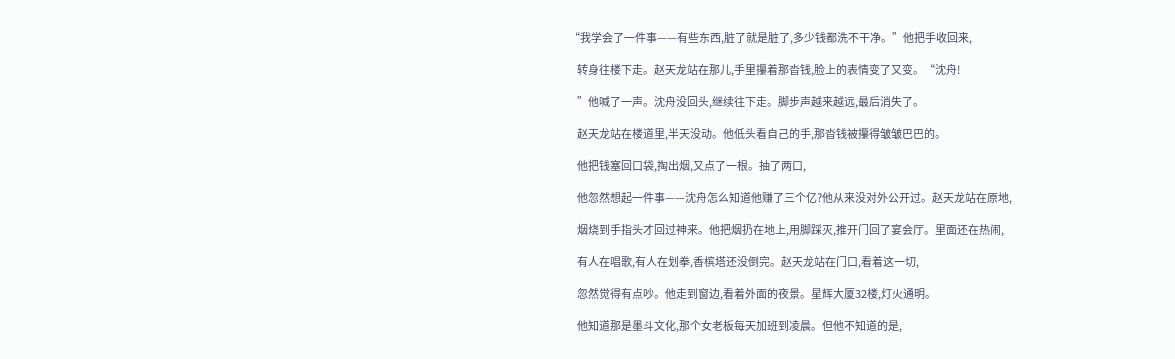“我学会了一件事——有些东西,脏了就是脏了,多少钱都洗不干净。”他把手收回来,

    转身往楼下走。赵天龙站在那儿,手里攥着那沓钱,脸上的表情变了又变。“沈舟!

    ”他喊了一声。沈舟没回头,继续往下走。脚步声越来越远,最后消失了。

    赵天龙站在楼道里,半天没动。他低头看自己的手,那沓钱被攥得皱皱巴巴的。

    他把钱塞回口袋,掏出烟,又点了一根。抽了两口,

    他忽然想起一件事——沈舟怎么知道他赚了三个亿?他从来没对外公开过。赵天龙站在原地,

    烟烧到手指头才回过神来。他把烟扔在地上,用脚踩灭,推开门回了宴会厅。里面还在热闹,

    有人在唱歌,有人在划拳,香槟塔还没倒完。赵天龙站在门口,看着这一切,

    忽然觉得有点吵。他走到窗边,看着外面的夜景。星辉大厦32楼,灯火通明。

    他知道那是墨斗文化,那个女老板每天加班到凌晨。但他不知道的是,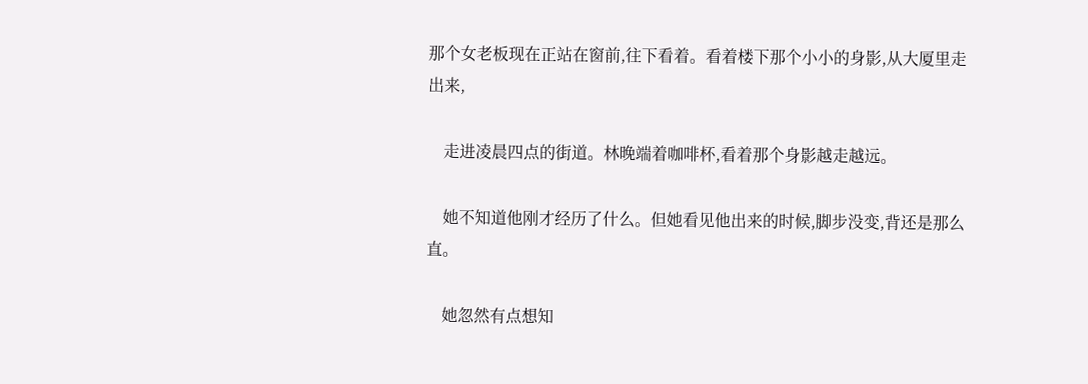那个女老板现在正站在窗前,往下看着。看着楼下那个小小的身影,从大厦里走出来,

    走进凌晨四点的街道。林晚端着咖啡杯,看着那个身影越走越远。

    她不知道他刚才经历了什么。但她看见他出来的时候,脚步没变,背还是那么直。

    她忽然有点想知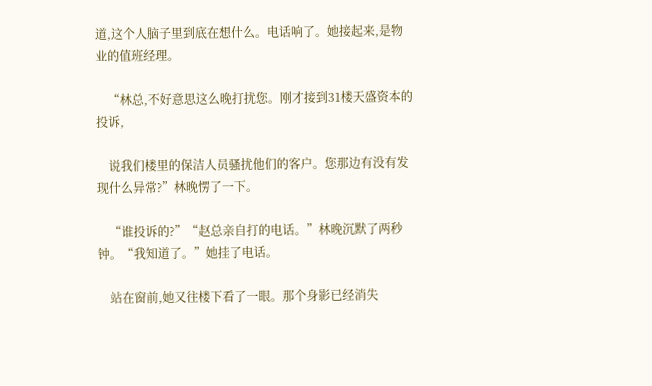道,这个人脑子里到底在想什么。电话响了。她接起来,是物业的值班经理。

    “林总,不好意思这么晚打扰您。刚才接到31楼天盛资本的投诉,

    说我们楼里的保洁人员骚扰他们的客户。您那边有没有发现什么异常?”林晚愣了一下。

    “谁投诉的?”“赵总亲自打的电话。”林晚沉默了两秒钟。“我知道了。”她挂了电话。

    站在窗前,她又往楼下看了一眼。那个身影已经消失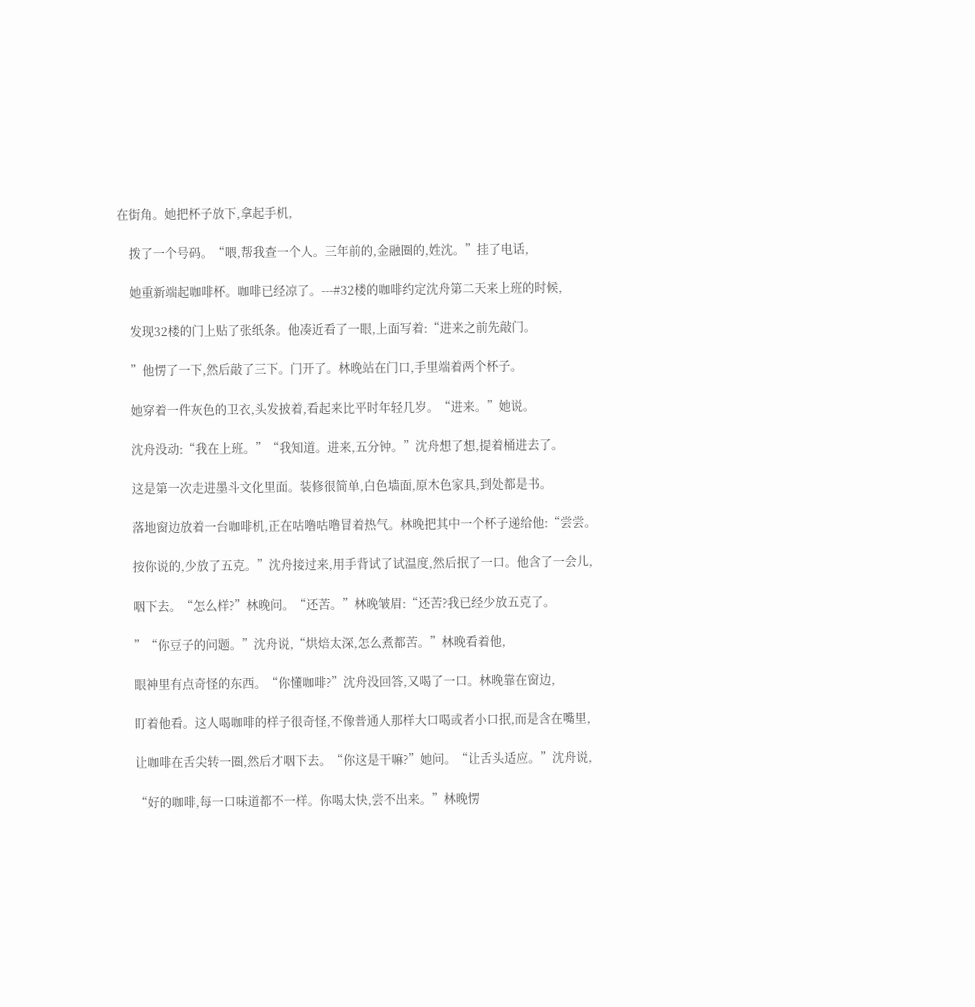在街角。她把杯子放下,拿起手机,

    拨了一个号码。“喂,帮我查一个人。三年前的,金融圈的,姓沈。”挂了电话,

    她重新端起咖啡杯。咖啡已经凉了。---#32楼的咖啡约定沈舟第二天来上班的时候,

    发现32楼的门上贴了张纸条。他凑近看了一眼,上面写着:“进来之前先敲门。

    ”他愣了一下,然后敲了三下。门开了。林晚站在门口,手里端着两个杯子。

    她穿着一件灰色的卫衣,头发披着,看起来比平时年轻几岁。“进来。”她说。

    沈舟没动:“我在上班。”“我知道。进来,五分钟。”沈舟想了想,提着桶进去了。

    这是第一次走进墨斗文化里面。装修很简单,白色墙面,原木色家具,到处都是书。

    落地窗边放着一台咖啡机,正在咕噜咕噜冒着热气。林晚把其中一个杯子递给他:“尝尝。

    按你说的,少放了五克。”沈舟接过来,用手背试了试温度,然后抿了一口。他含了一会儿,

    咽下去。“怎么样?”林晚问。“还苦。”林晚皱眉:“还苦?我已经少放五克了。

    ”“你豆子的问题。”沈舟说,“烘焙太深,怎么煮都苦。”林晚看着他,

    眼神里有点奇怪的东西。“你懂咖啡?”沈舟没回答,又喝了一口。林晚靠在窗边,

    盯着他看。这人喝咖啡的样子很奇怪,不像普通人那样大口喝或者小口抿,而是含在嘴里,

    让咖啡在舌尖转一圈,然后才咽下去。“你这是干嘛?”她问。“让舌头适应。”沈舟说,

    “好的咖啡,每一口味道都不一样。你喝太快,尝不出来。”林晚愣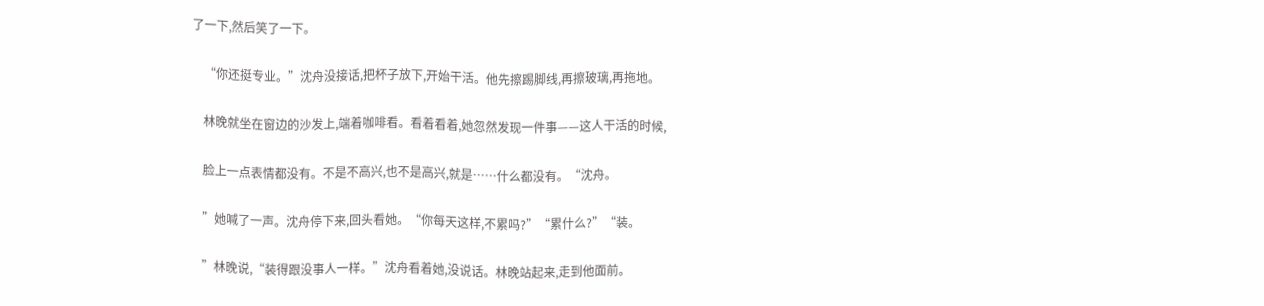了一下,然后笑了一下。

    “你还挺专业。”沈舟没接话,把杯子放下,开始干活。他先擦踢脚线,再擦玻璃,再拖地。

    林晚就坐在窗边的沙发上,端着咖啡看。看着看着,她忽然发现一件事——这人干活的时候,

    脸上一点表情都没有。不是不高兴,也不是高兴,就是……什么都没有。“沈舟。

    ”她喊了一声。沈舟停下来,回头看她。“你每天这样,不累吗?”“累什么?”“装。

    ”林晚说,“装得跟没事人一样。”沈舟看着她,没说话。林晚站起来,走到他面前。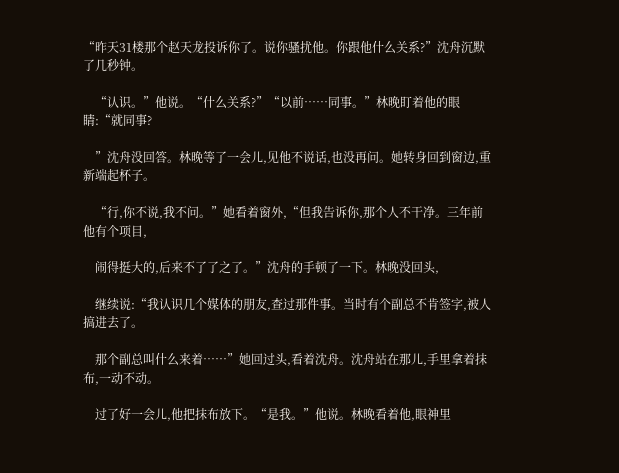“昨天31楼那个赵天龙投诉你了。说你骚扰他。你跟他什么关系?”沈舟沉默了几秒钟。

    “认识。”他说。“什么关系?”“以前……同事。”林晚盯着他的眼睛:“就同事?

    ”沈舟没回答。林晚等了一会儿,见他不说话,也没再问。她转身回到窗边,重新端起杯子。

    “行,你不说,我不问。”她看着窗外,“但我告诉你,那个人不干净。三年前他有个项目,

    闹得挺大的,后来不了了之了。”沈舟的手顿了一下。林晚没回头,

    继续说:“我认识几个媒体的朋友,查过那件事。当时有个副总不肯签字,被人搞进去了。

    那个副总叫什么来着……”她回过头,看着沈舟。沈舟站在那儿,手里拿着抹布,一动不动。

    过了好一会儿,他把抹布放下。“是我。”他说。林晚看着他,眼神里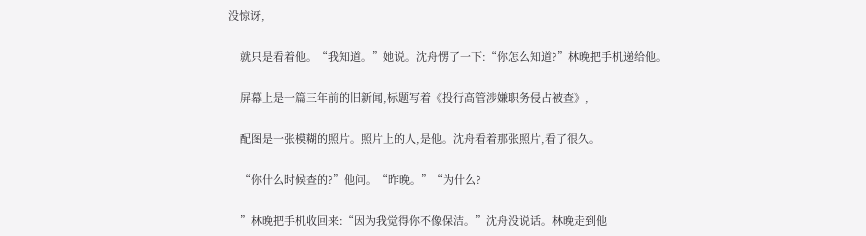没惊讶,

    就只是看着他。“我知道。”她说。沈舟愣了一下:“你怎么知道?”林晚把手机递给他。

    屏幕上是一篇三年前的旧新闻,标题写着《投行高管涉嫌职务侵占被查》,

    配图是一张模糊的照片。照片上的人,是他。沈舟看着那张照片,看了很久。

    “你什么时候查的?”他问。“昨晚。”“为什么?

    ”林晚把手机收回来:“因为我觉得你不像保洁。”沈舟没说话。林晚走到他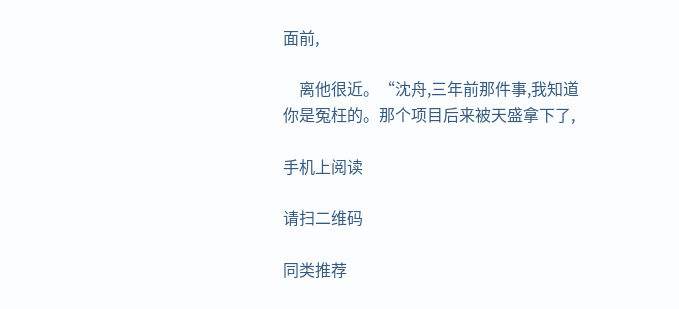面前,

    离他很近。“沈舟,三年前那件事,我知道你是冤枉的。那个项目后来被天盛拿下了,

手机上阅读

请扫二维码

同类推荐